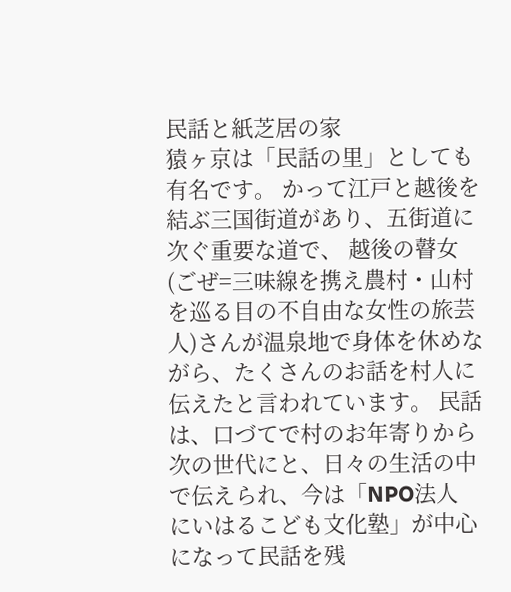民話と紙芝居の家
猿ヶ京は「民話の里」としても有名です。 かって江戸と越後を結ぶ三国街道があり、五街道に次ぐ重要な道で、 越後の瞽女(ごぜ=三味線を携え農村・山村を巡る目の不自由な女性の旅芸人)さんが温泉地で身体を休めながら、たくさんのお話を村人に伝えたと言われています。 民話は、口づてで村のお年寄りから次の世代にと、日々の生活の中で伝えられ、今は「NPO法人 にいはるこども文化塾」が中心になって民話を残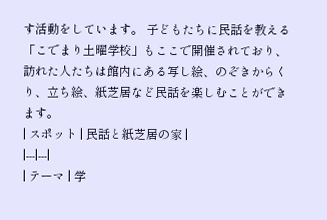す活動をしています。 子どもたちに民話を教える「こでまり土曜学校」もここで開催されており、訪れた人たちは館内にある写し絵、のぞきからくり、立ち絵、紙芝居など民話を楽しむことができます。
| スポット | 民話と紙芝居の家 |
|---|---|
| テーマ | 学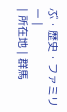ぶ・歴史・ファミリー |
| 所在地 | 群馬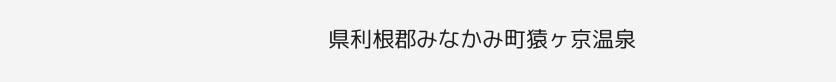県利根郡みなかみ町猿ヶ京温泉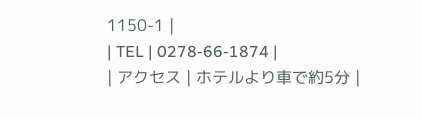1150-1 |
| TEL | 0278-66-1874 |
| アクセス | ホテルより車で約5分 |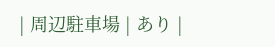| 周辺駐車場 | あり |